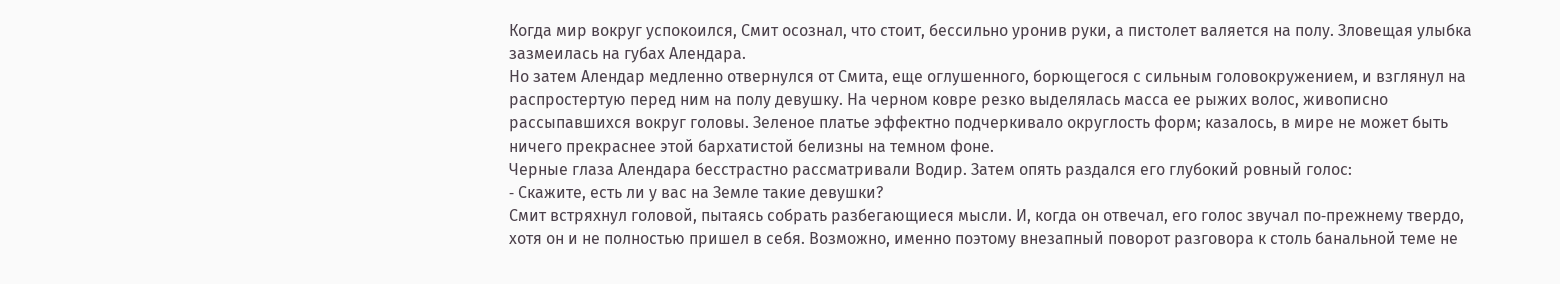Когда мир вокруг успокоился, Смит осознал, что стоит, бессильно уронив руки, а пистолет валяется на полу. Зловещая улыбка зазмеилась на губах Алендара.
Но затем Алендар медленно отвернулся от Смита, еще оглушенного, борющегося с сильным головокружением, и взглянул на распростертую перед ним на полу девушку. На черном ковре резко выделялась масса ее рыжих волос, живописно рассыпавшихся вокруг головы. Зеленое платье эффектно подчеркивало округлость форм; казалось, в мире не может быть ничего прекраснее этой бархатистой белизны на темном фоне.
Черные глаза Алендара бесстрастно рассматривали Водир. Затем опять раздался его глубокий ровный голос:
‑ Скажите, есть ли у вас на Земле такие девушки?
Смит встряхнул головой, пытаясь собрать разбегающиеся мысли. И, когда он отвечал, его голос звучал по‑прежнему твердо, хотя он и не полностью пришел в себя. Возможно, именно поэтому внезапный поворот разговора к столь банальной теме не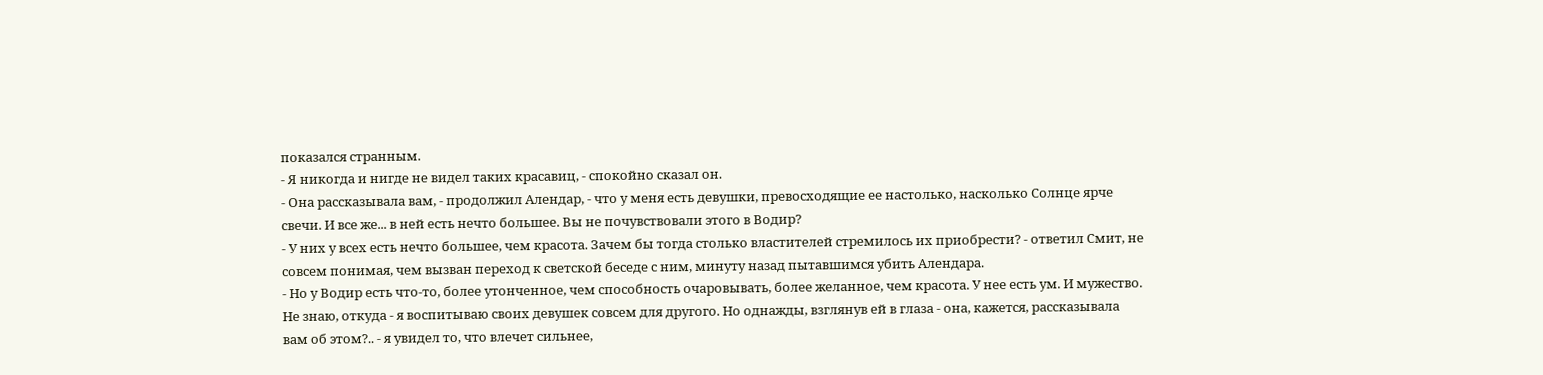показался странным.
‑ Я никогда и нигде не видел таких красавиц, ‑ спокойно сказал он.
‑ Она рассказывала вам, ‑ продолжил Алендар, ‑ что у меня есть девушки, превосходящие ее настолько, насколько Солнце ярче свечи. И все же... в ней есть нечто большее. Вы не почувствовали этого в Водир?
‑ У них у всех есть нечто большее, чем красота. Зачем бы тогда столько властителей стремилось их приобрести? ‑ ответил Смит, не совсем понимая, чем вызван переход к светской беседе с ним, минуту назад пытавшимся убить Алендара.
‑ Но у Водир есть что‑то, более утонченное, чем способность очаровывать, более желанное, чем красота. У нее есть ум. И мужество. Не знаю, откуда ‑ я воспитываю своих девушек совсем для другого. Но однажды, взглянув ей в глаза ‑ она, кажется, рассказывала вам об этом?.. ‑ я увидел то, что влечет сильнее,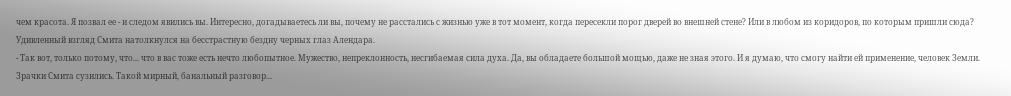чем красота. Я позвал ее ‑ и следом явились вы. Интересно, догадываетесь ли вы, почему не расстались с жизнью уже в тот момент, когда пересекли порог дверей во внешней стене? Или в любом из коридоров, по которым пришли сюда?
Удивленный взгляд Смита натолкнулся на бесстрастную бездну черных глаз Алендара.
‑ Так вот, только потому, что... что в вас тоже есть нечто любопытное. Мужество, непреклонность, несгибаемая сила духа. Да, вы обладаете большой мощью, даже не зная этого. И я думаю, что смогу найти ей применение, человек Земли.
Зрачки Смита сузились. Такой мирный, банальный разговор...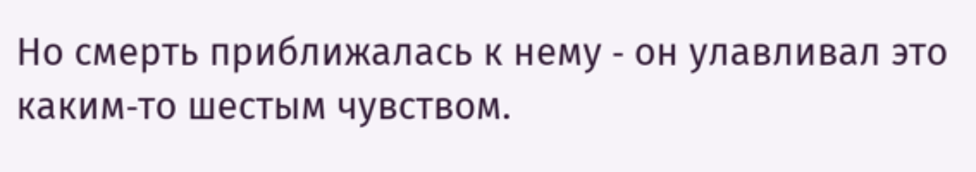Но смерть приближалась к нему ‑ он улавливал это каким‑то шестым чувством.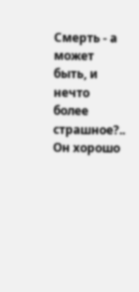Смерть ‑ а может быть, и нечто более страшное?.. Он хорошо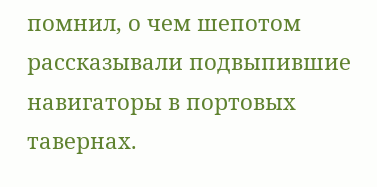помнил, о чем шепотом рассказывали подвыпившие навигаторы в портовых тавернах.